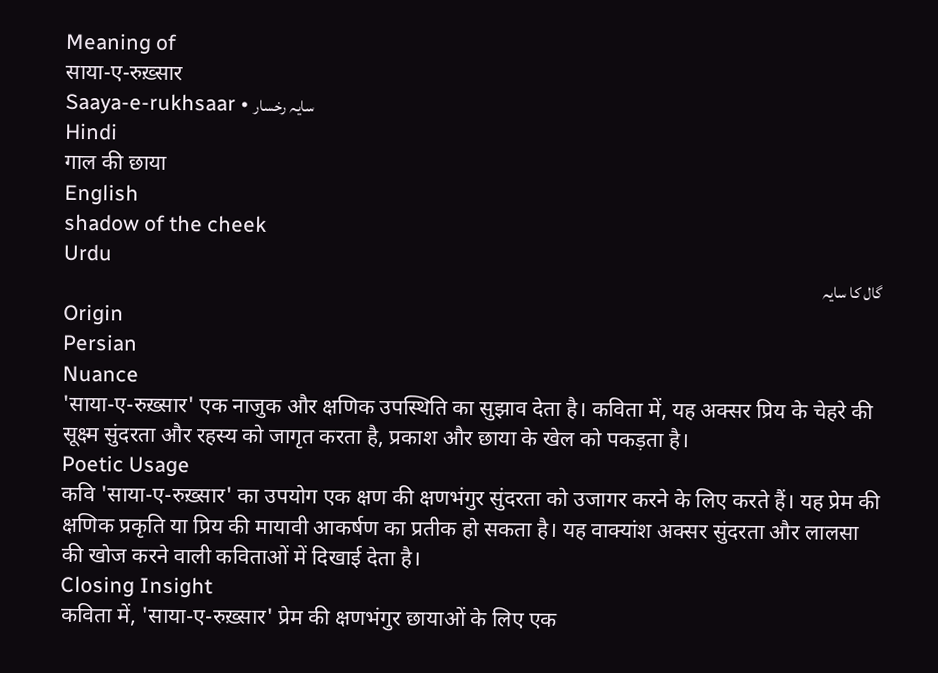Meaning of
साया-ए-रुख़्सार
Saaya-e-rukhsaar • سایہ رخسار
Hindi
गाल की छाया
English
shadow of the cheek
Urdu
گال کا سایہ
Origin
Persian
Nuance
'साया-ए-रुख़्सार' एक नाजुक और क्षणिक उपस्थिति का सुझाव देता है। कविता में, यह अक्सर प्रिय के चेहरे की सूक्ष्म सुंदरता और रहस्य को जागृत करता है, प्रकाश और छाया के खेल को पकड़ता है।
Poetic Usage
कवि 'साया-ए-रुख़्सार' का उपयोग एक क्षण की क्षणभंगुर सुंदरता को उजागर करने के लिए करते हैं। यह प्रेम की क्षणिक प्रकृति या प्रिय की मायावी आकर्षण का प्रतीक हो सकता है। यह वाक्यांश अक्सर सुंदरता और लालसा की खोज करने वाली कविताओं में दिखाई देता है।
Closing Insight
कविता में, 'साया-ए-रुख़्सार' प्रेम की क्षणभंगुर छायाओं के लिए एक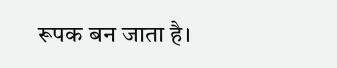रूपक बन जाता है।